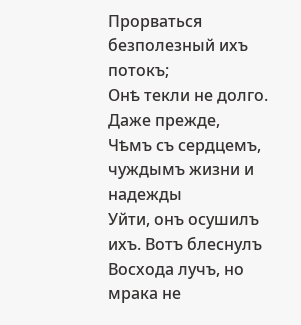Прорваться безполезный ихъ потокъ;
Онѣ текли не долго. Даже прежде,
Чѣмъ съ сердцемъ, чуждымъ жизни и надежды
Уйти, онъ осушилъ ихъ. Вотъ блеснулъ
Восхода лучъ, но мрака не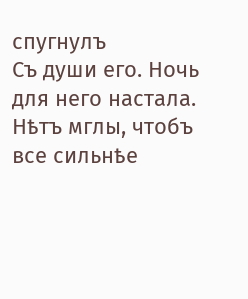спугнулъ
Съ души его. Ночь для него настала.
Нѣтъ мглы, чтобъ все сильнѣе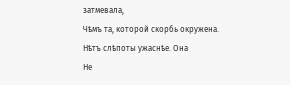затмевала,
Чѣмъ та, которой скорбь окружена.
Нѣтъ слѣпоты ужаснѣе. Она
Не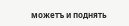можетъ и поднять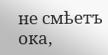не смѣетъ ока,